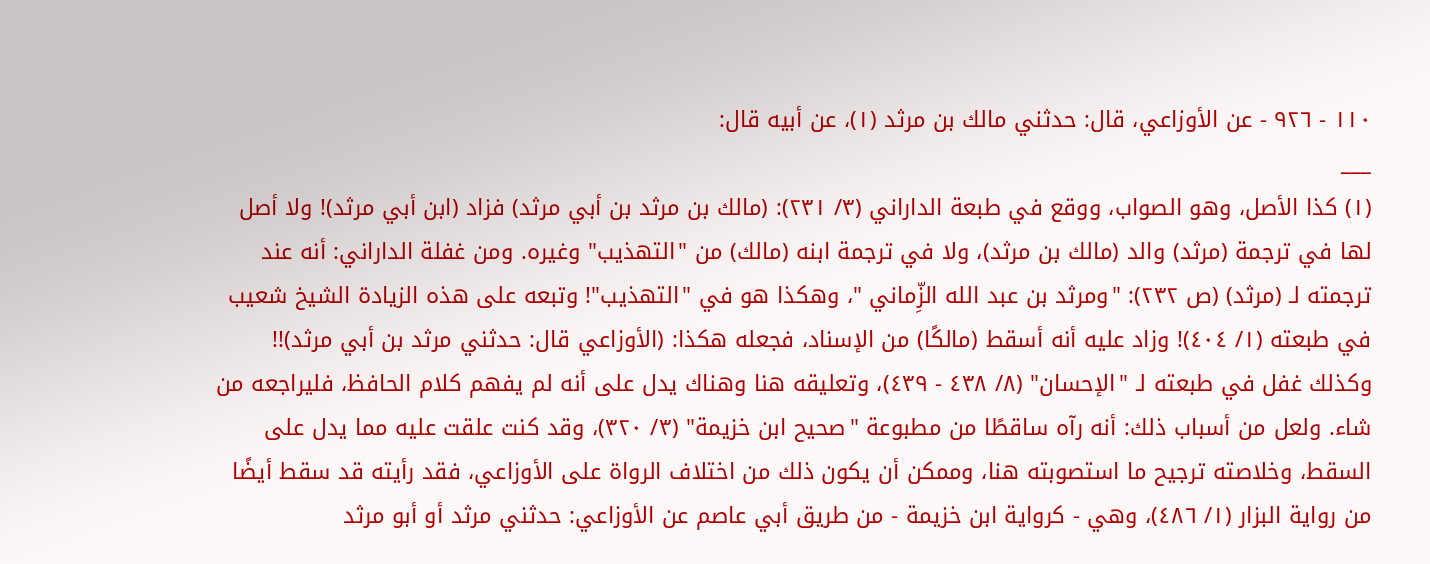١١٠ - ٩٢٦ - عن الأوزاعي، قال: حدثني مالك بن مرثد (١)، عن أبيه قال:
___
(١) كذا الأصل، وهو الصواب، ووقع في طبعة الداراني (٣/ ٢٣١): (مالك بن مرثد بن أبي مرثد) فزاد (ابن أبي مرثد)! ولا أصل لها في ترجمة (مرثد) والد (مالك بن مرثد)، ولا في ترجمة ابنه (مالك) من "التهذيب" وغيره. ومن غفلة الداراني: أنه عند ترجمته لـ (مرثد) (ص ٢٣٢): "ومرثد بن عبد الله الزِّماني "، وهكذا هو في "التهذيب"! وتبعه على هذه الزيادة الشيخ شعيب في طبعته (١/ ٤٠٤)! وزاد عليه أنه أسقط (مالكًا) من الإسناد، فجعله هكذا: (الأوزاعي قال: حدثني مرثد بن أبي مرثد)!! وكذلك غفل في طبعته لـ "الإحسان" (٨/ ٤٣٨ - ٤٣٩)، وتعليقه هنا وهناك يدل على أنه لم يفهم كلام الحافظ، فليراجعه من شاء. ولعل من أسباب ذلك: أنه رآه ساقطًا من مطبوعة "صحيح ابن خزيمة" (٣/ ٣٢٠)، وقد كنت علقت عليه مما يدل على السقط، وخلاصته ترجيح ما استصوبته هنا، وممكن أن يكون ذلك من اختلاف الرواة على الأوزاعي، فقد رأيته قد سقط أيضًا من رواية البزار (١/ ٤٨٦)، وهي - كرواية ابن خزيمة - من طريق أبي عاصم عن الأوزاعي: حدثني مرثد أو أبو مرثد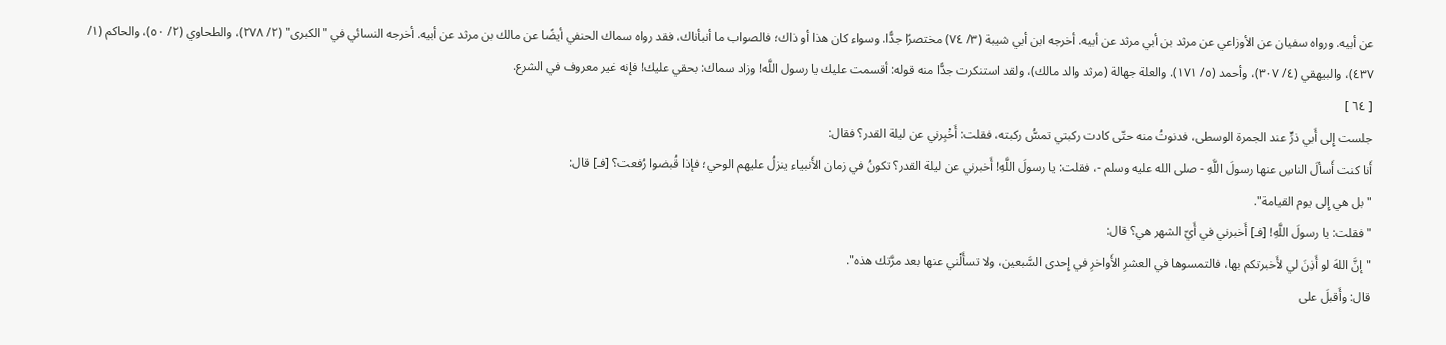عن أبيه. ورواه سفيان عن الأوزاعي عن مرثد بن أبي مرثد عن أبيه. أخرجه ابن أبي شيبة (٣/ ٧٤) مختصرًا جدًّا. وسواء كان هذا أو ذاك؛ فالصواب ما أنبأناك، فقد رواه سماك الحنفي أيضًا عن مالك بن مرثد عن أبيه. أخرجه النسائي في "الكبرى" (٢/ ٢٧٨)، والطحاوي (٢/ ٥٠)، والحاكم (١/ ٤٣٧)، والبيهقي (٤/ ٣٠٧)، وأحمد (٥/ ١٧١). والعلة جهالة (مرثد والد مالك)، ولقد استنكرت جدًّا منه قوله: أقسمت عليك يا رسول اللَّه! وزاد سماك: بحقي عليك! فإنه غير معروف في الشرع.
[ ٦٤ ]
جلست إِلى أَبي ذرٍّ عند الجمرة الوسطى، فدنوتُ منه حتّى كادت ركبتي تمسُّ ركبته، فقلت: أَخْبِرني عن ليلة القدر؟ فقال:
أَنا كنت أَسألَ الناسِ عنها رسولَ اللَّهِ - صلى الله عليه وسلم -، فقلت: يا رسولَ اللَّهِ! أَخبرني عن ليلة القدر؟ تكونُ في زمان الأَنبياء ينزلُ عليهم الوحي؛ فإذا قُبضوا رُفعت؟ [فـ] قال:
"بل هي إِلى يوم القيامة".
"فقلت: يا رسولَ اللَّهِ! [فـ] أَخبرني في أَيّ الشهر هي؟ قال:
"إنَّ اللهَ لو أَذِنَ لي لأَخبرتكم بها، فالتمسوها في العشرِ الأَواخرِ في إِحدى السَّبعين، ولا تسأَلْني عنها بعد مرَّتك هذه".
قال: وأَقبلَ على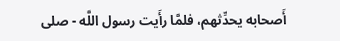أَصحابه يحدِّثهم، فلمَّا رأَيت رسول اللَّه - صلى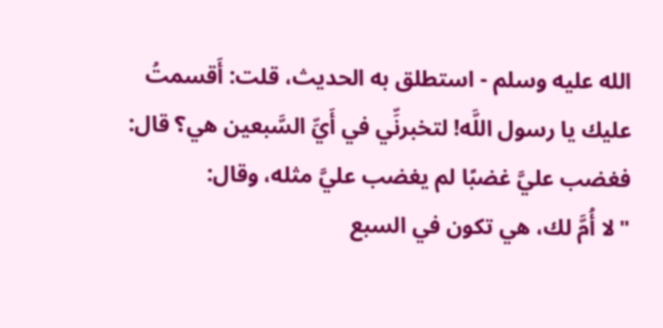الله عليه وسلم - استطلق به الحديث، قلت: أَقسمتُ عليك يا رسول اللَّه! لتخبرنِّي في أَيِّ السَّبعين هي؟ قال: فغضب عليَّ غضبًا لم يغضب عليَّ مثله، وقال:
"لا أُمَّ لك، هي تكون في السبع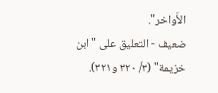الأَواخر".
ضعيف - التعليق على "ابن خزيمة" (٣/ ٣٢٠ و٣٢١).